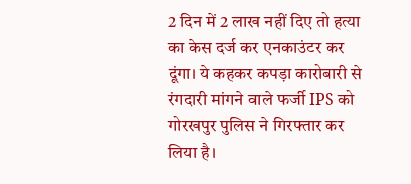2 दिन में 2 लाख नहीं दिए तो हत्या का केस दर्ज कर एनकाउंटर कर दूंगा। ये कहकर कपड़ा कारोबारी से रंगदारी मांगने वाले फर्जी IPS को गोरखपुर पुलिस ने गिरफ्तार कर लिया है।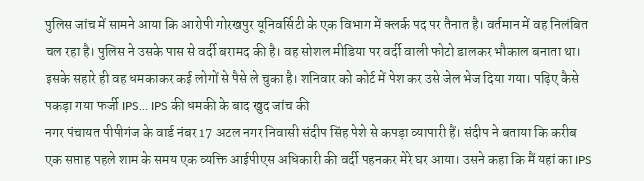पुलिस जांच में सामने आया कि आरोपी गोरखपुर यूनिवर्सिटी के एक विभाग में क्लर्क पद पर तैनात है। वर्तमान में वह निलंबित चल रहा है। पुलिस ने उसके पास से वर्दी बरामद की है। वह सोशल मीडिया पर वर्दी वाली फोटो डालकर भौकाल बनाता था। इसके सहारे ही वह धमकाकर कई लोगों से पैसे ले चुका है। शनिवार को कोर्ट में पेश कर उसे जेल भेज दिया गया। पढ़िए कैसे पकड़ा गया फर्जी IPS… IPS की धमकी के बाद खुद जांच की
नगर पंचायत पीपीगंज के वार्ड नंबर 17 अटल नगर निवासी संदीप सिंह पेशे से कपड़ा व्यापारी हैं। संदीप ने बताया कि करीब एक सप्ताह पहले शाम के समय एक व्यक्ति आईपीएस अधिकारी की वर्दी पहनकर मेरे घर आया। उसने कहा कि मैं यहां का IPS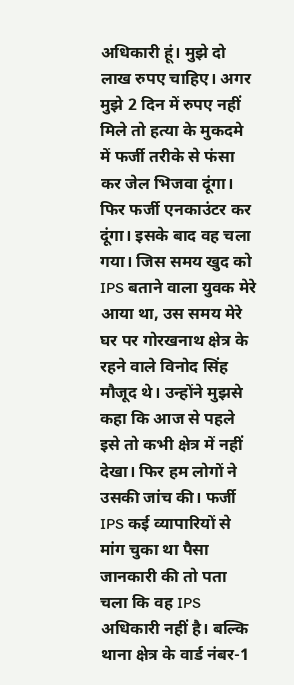अधिकारी हूं। मुझे दो लाख रुपए चाहिए। अगर मुझे 2 दिन में रुपए नहीं मिले तो हत्या के मुकदमे में फर्जी तरीके से फंसा कर जेल भिजवा दूंगा। फिर फर्जी एनकाउंटर कर दूंगा। इसके बाद वह चला गया। जिस समय खुद को IPS बताने वाला युवक मेरे आया था, उस समय मेरे घर पर गोरखनाथ क्षेत्र के रहने वाले विनोद सिंह मौजूद थे। उन्होंने मुझसे कहा कि आज से पहले इसे तो कभी क्षेत्र में नहीं देखा। फिर हम लोगों ने उसकी जांच की। फर्जी IPS कई व्यापारियों से मांग चुका था पैसा
जानकारी की तो पता चला कि वह IPS अधिकारी नहीं है। बल्कि थाना क्षेत्र के वार्ड नंबर-1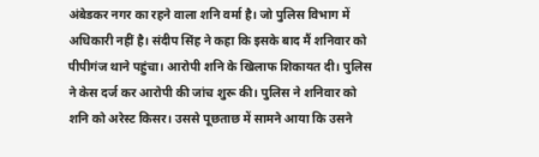अंबेडकर नगर का रहने वाला शनि वर्मा है। जो पुलिस विभाग में अधिकारी नहीं है। संदीप सिंह ने कहा कि इसके बाद मैं शनिवार को पीपीगंज थाने पहुंचा। आरोपी शनि के खिलाफ शिकायत दी। पुलिस ने केस दर्ज कर आरोपी की जांच शुरू की। पुलिस ने शनिवार को शनि को अरेस्ट किसर। उससे पूछताछ में सामने आया कि उसने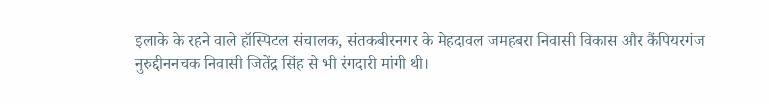इलाके के रहने वाले हॉस्पिटल संचालक, संतकबीरनगर के मेहदावल जमहबरा निवासी विकास और कैंपियरगंज नुरुद्दीननचक निवासी जितेंद्र सिंह से भी रंगदारी मांगी थी।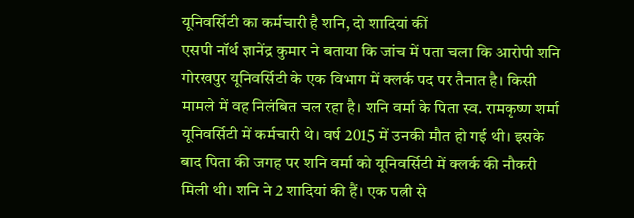यूनिवर्सिटी का कर्मचारी है शनि, दो शादियां कीं
एसपी नॉर्थ ज्ञानेंद्र कुमार ने बताया कि जांच में पता चला कि आरोपी शनि गोरखपुर यूनिवर्सिटी के एक विभाग में क्लर्क पद पर तैनात है। किसी मामले में वह निलंबित चल रहा है। शनि वर्मा के पिता स्व. रामकृष्ण शर्मा यूनिवर्सिटी में कर्मचारी थे। वर्ष 2015 में उनकी मौत हो गई थी। इसके बाद पिता की जगह पर शनि वर्मा को यूनिवर्सिटी में क्लर्क की नौकरी मिली थी। शनि ने 2 शादियां की हैं। एक पत्नी से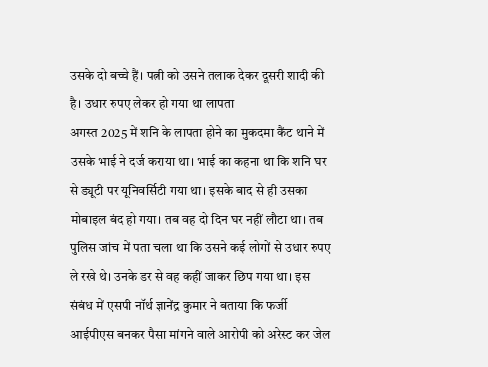उसके दो बच्चे हैं। पत्नी को उसने तलाक देकर दूसरी शादी की है। उधार रुपए लेकर हो गया था लापता
अगस्त 2025 में शनि के लापता होने का मुकदमा कैंट थाने में उसके भाई ने दर्ज कराया था। भाई का कहना था कि शनि घर से ड्यूटी पर यूनिवर्सिटी गया था। इसके बाद से ही उसका मोबाइल बंद हो गया। तब वह दो दिन घर नहीं लौटा था। तब पुलिस जांच में पता चला था कि उसने कई लोगों से उधार रुपए ले रखे थे। उनके डर से वह कहीं जाकर छिप गया था। इस संबंध में एसपी नॉर्थ ज्ञानेंद्र कुमार ने बताया कि फर्जी आईपीएस बनकर पैसा मांगने वाले आरोपी को अरेस्ट कर जेल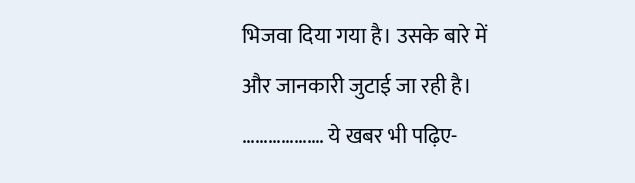भिजवा दिया गया है। उसके बारे में और जानकारी जुटाई जा रही है। ………………. ये खबर भी पढ़िए-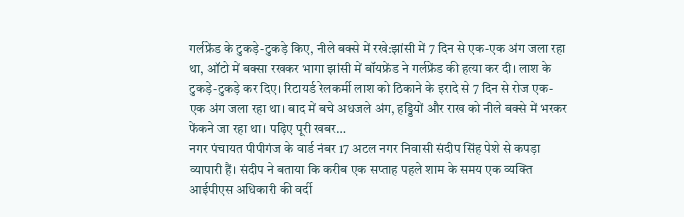गर्लफ्रेंड के टुकड़े-टुकड़े किए, नीले बक्से में रखे:झांसी में 7 दिन से एक-एक अंग जला रहा था, ऑटो में बक्सा रखकर भागा झांसी में बॉयफ्रेंड ने गर्लफ्रेंड की हत्या कर दी। लाश के टुकड़े-टुकड़े कर दिए। रिटायर्ड रेलकर्मी लाश को ठिकाने के इरादे से 7 दिन से रोज एक-एक अंग जला रहा था। बाद में बचे अधजले अंग, हड्डियों और राख को नीले बक्से में भरकर फेंकने जा रहा था। पढ़िए पूरी खबर…
नगर पंचायत पीपीगंज के वार्ड नंबर 17 अटल नगर निवासी संदीप सिंह पेशे से कपड़ा व्यापारी हैं। संदीप ने बताया कि करीब एक सप्ताह पहले शाम के समय एक व्यक्ति आईपीएस अधिकारी की वर्दी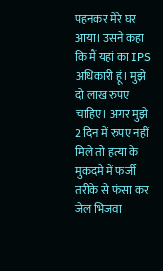पहनकर मेरे घर आया। उसने कहा कि मैं यहां का IPS अधिकारी हूं। मुझे दो लाख रुपए चाहिए। अगर मुझे 2 दिन में रुपए नहीं मिले तो हत्या के मुकदमे में फर्जी तरीके से फंसा कर जेल भिजवा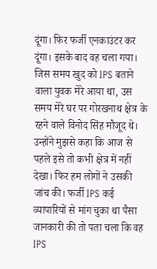दूंगा। फिर फर्जी एनकाउंटर कर दूंगा। इसके बाद वह चला गया। जिस समय खुद को IPS बताने वाला युवक मेरे आया था, उस समय मेरे घर पर गोरखनाथ क्षेत्र के रहने वाले विनोद सिंह मौजूद थे। उन्होंने मुझसे कहा कि आज से पहले इसे तो कभी क्षेत्र में नहीं देखा। फिर हम लोगों ने उसकी जांच की। फर्जी IPS कई व्यापारियों से मांग चुका था पैसा
जानकारी की तो पता चला कि वह IPS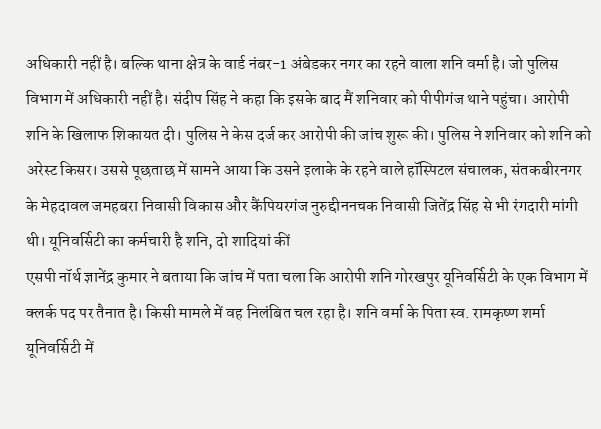अधिकारी नहीं है। बल्कि थाना क्षेत्र के वार्ड नंबर-1 अंबेडकर नगर का रहने वाला शनि वर्मा है। जो पुलिस विभाग में अधिकारी नहीं है। संदीप सिंह ने कहा कि इसके बाद मैं शनिवार को पीपीगंज थाने पहुंचा। आरोपी शनि के खिलाफ शिकायत दी। पुलिस ने केस दर्ज कर आरोपी की जांच शुरू की। पुलिस ने शनिवार को शनि को अरेस्ट किसर। उससे पूछताछ में सामने आया कि उसने इलाके के रहने वाले हॉस्पिटल संचालक, संतकबीरनगर के मेहदावल जमहबरा निवासी विकास और कैंपियरगंज नुरुद्दीननचक निवासी जितेंद्र सिंह से भी रंगदारी मांगी थी। यूनिवर्सिटी का कर्मचारी है शनि, दो शादियां कीं
एसपी नॉर्थ ज्ञानेंद्र कुमार ने बताया कि जांच में पता चला कि आरोपी शनि गोरखपुर यूनिवर्सिटी के एक विभाग में क्लर्क पद पर तैनात है। किसी मामले में वह निलंबित चल रहा है। शनि वर्मा के पिता स्व. रामकृष्ण शर्मा यूनिवर्सिटी में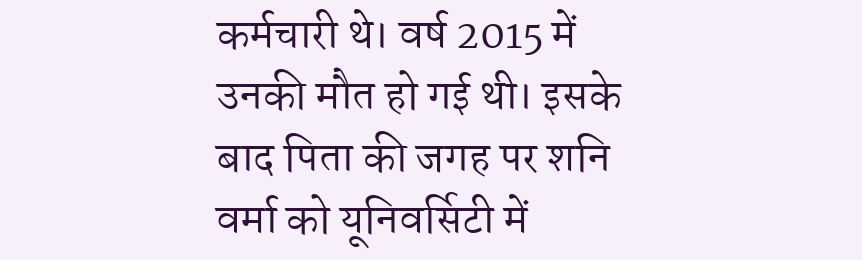कर्मचारी थे। वर्ष 2015 में उनकी मौत हो गई थी। इसके बाद पिता की जगह पर शनि वर्मा को यूनिवर्सिटी में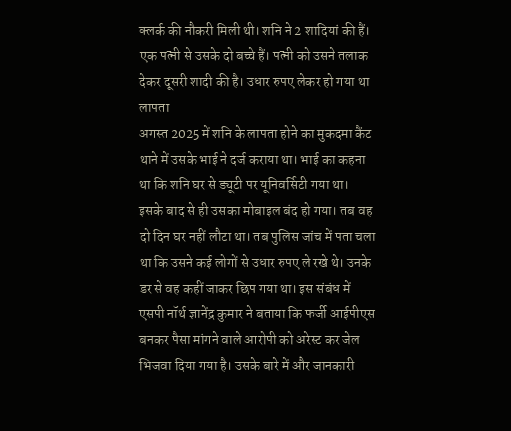क्लर्क की नौकरी मिली थी। शनि ने 2 शादियां की हैं। एक पत्नी से उसके दो बच्चे हैं। पत्नी को उसने तलाक देकर दूसरी शादी की है। उधार रुपए लेकर हो गया था लापता
अगस्त 2025 में शनि के लापता होने का मुकदमा कैंट थाने में उसके भाई ने दर्ज कराया था। भाई का कहना था कि शनि घर से ड्यूटी पर यूनिवर्सिटी गया था। इसके बाद से ही उसका मोबाइल बंद हो गया। तब वह दो दिन घर नहीं लौटा था। तब पुलिस जांच में पता चला था कि उसने कई लोगों से उधार रुपए ले रखे थे। उनके डर से वह कहीं जाकर छिप गया था। इस संबंध में एसपी नॉर्थ ज्ञानेंद्र कुमार ने बताया कि फर्जी आईपीएस बनकर पैसा मांगने वाले आरोपी को अरेस्ट कर जेल भिजवा दिया गया है। उसके बारे में और जानकारी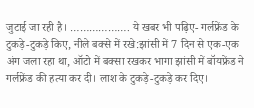जुटाई जा रही है। ………………. ये खबर भी पढ़िए- गर्लफ्रेंड के टुकड़े-टुकड़े किए, नीले बक्से में रखे:झांसी में 7 दिन से एक-एक अंग जला रहा था, ऑटो में बक्सा रखकर भागा झांसी में बॉयफ्रेंड ने गर्लफ्रेंड की हत्या कर दी। लाश के टुकड़े-टुकड़े कर दिए।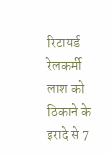रिटायर्ड रेलकर्मी लाश को ठिकाने के इरादे से 7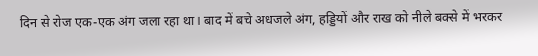दिन से रोज एक-एक अंग जला रहा था। बाद में बचे अधजले अंग, हड्डियों और राख को नीले बक्से में भरकर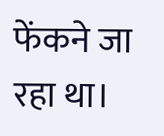फेंकने जा रहा था।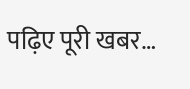पढ़िए पूरी खबर…